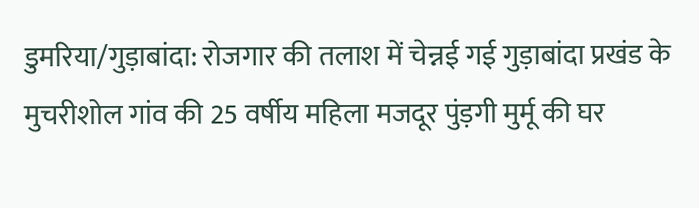डुमरिया/गुड़ाबांदा: रोजगार की तलाश में चेन्नई गई गुड़ाबांदा प्रखंड के मुचरीशोल गांव की 25 वर्षीय महिला मजदूर पुंड़गी मुर्मू की घर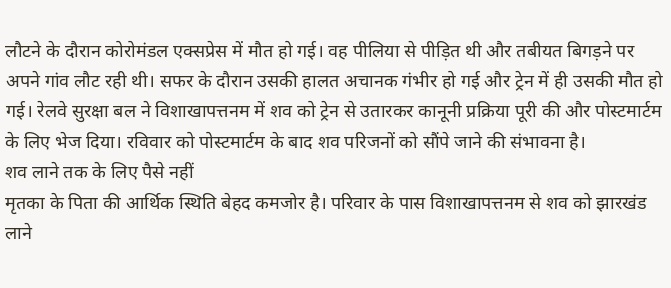लौटने के दौरान कोरोमंडल एक्सप्रेस में मौत हो गई। वह पीलिया से पीड़ित थी और तबीयत बिगड़ने पर अपने गांव लौट रही थी। सफर के दौरान उसकी हालत अचानक गंभीर हो गई और ट्रेन में ही उसकी मौत हो गई। रेलवे सुरक्षा बल ने विशाखापत्तनम में शव को ट्रेन से उतारकर कानूनी प्रक्रिया पूरी की और पोस्टमार्टम के लिए भेज दिया। रविवार को पोस्टमार्टम के बाद शव परिजनों को सौंपे जाने की संभावना है।
शव लाने तक के लिए पैसे नहीं
मृतका के पिता की आर्थिक स्थिति बेहद कमजोर है। परिवार के पास विशाखापत्तनम से शव को झारखंड लाने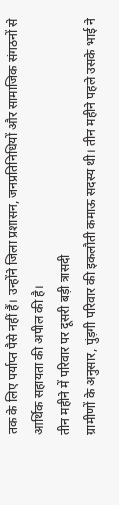तक के लिए पर्याप्त पैसे नहीं हैं। उन्होंने जिला प्रशासन, जनप्रतिनिधियों और सामाजिक संगठनों से आर्थिक सहायता की अपील की है।
तीन महीने में परिवार पर दूसरी बड़ी त्रासदी
ग्रामीणों के अनुसार, पुंड़गी परिवार की इकलौती कमाऊ सदस्य थी। तीन महीने पहले उसके भाई ने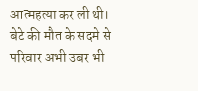आत्महत्या कर ली थी। बेटे की मौत के सदमे से परिवार अभी उबर भी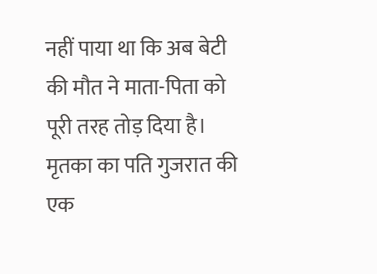नहीं पाया था कि अब बेटी की मौत ने माता-पिता को पूरी तरह तोड़ दिया है। मृतका का पति गुजरात की एक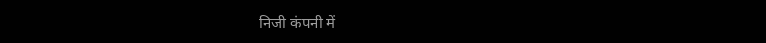निजी कंपनी में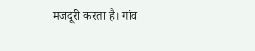मजदूरी करता है। गांव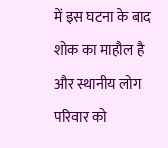में इस घटना के बाद शोक का माहौल है और स्थानीय लोग परिवार को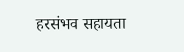हरसंभव सहायता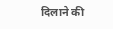दिलाने की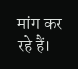मांग कर रहे हैं।